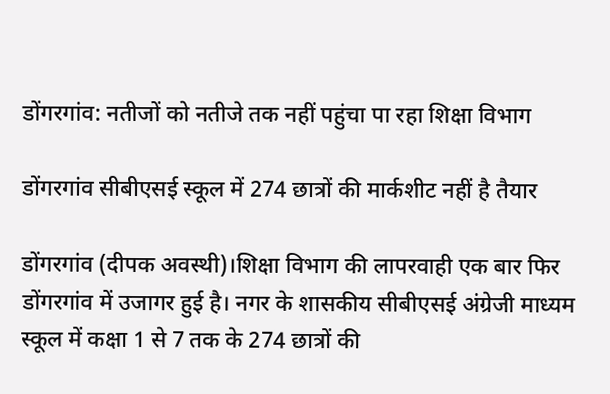डोंगरगांव: नतीजों को नतीजे तक नहीं पहुंचा पा रहा शिक्षा विभाग

डोंगरगांव सीबीएसई स्कूल में 274 छात्रों की मार्कशीट नहीं है तैयार

डोंगरगांव (दीपक अवस्थी)।शिक्षा विभाग की लापरवाही एक बार फिर डोंगरगांव में उजागर हुई है। नगर के शासकीय सीबीएसई अंग्रेजी माध्यम स्कूल में कक्षा 1 से 7 तक के 274 छात्रों की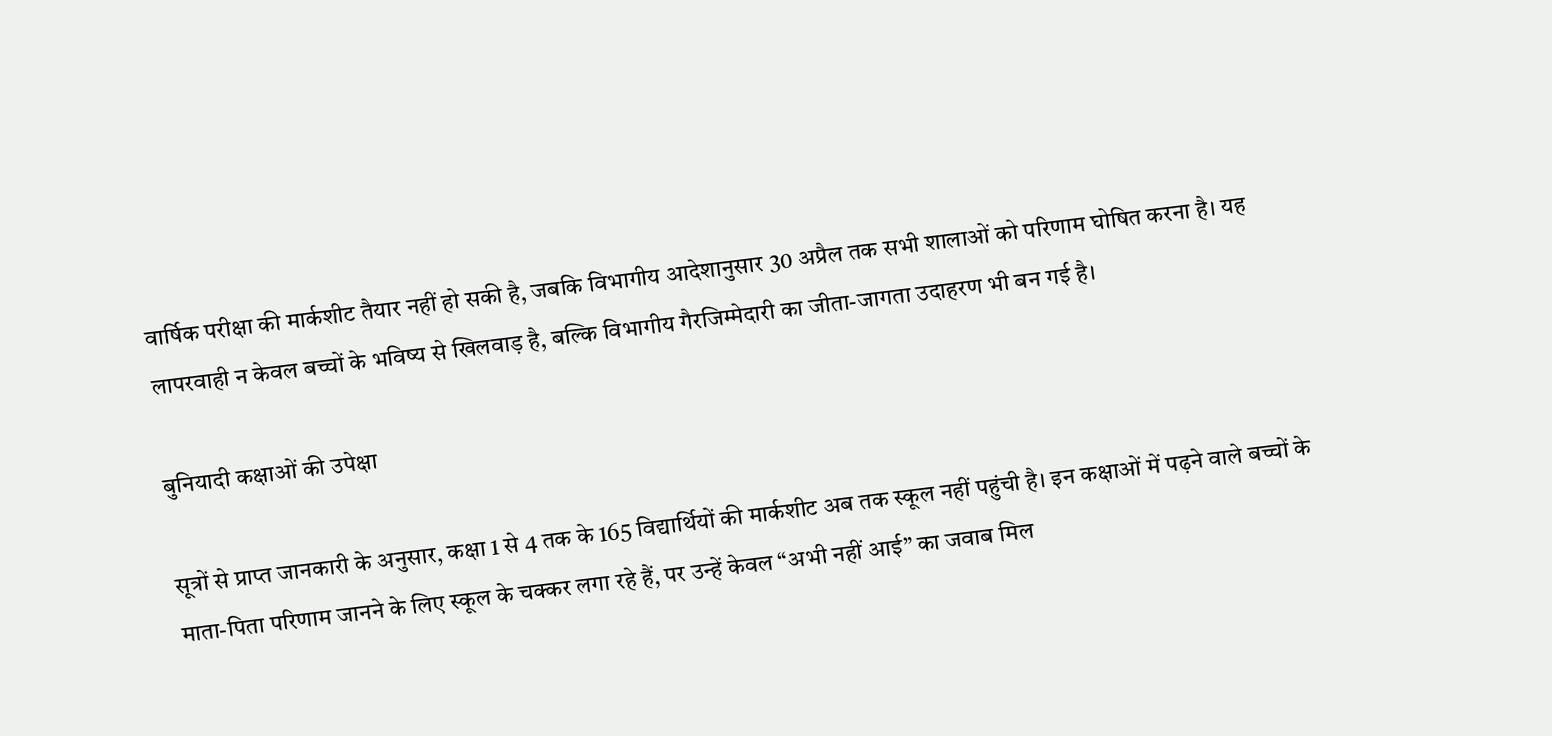वार्षिक परीक्षा की मार्कशीट तैयार नहीं हो सकी है, जबकि विभागीय आदेशानुसार 30 अप्रैल तक सभी शालाओं को परिणाम घोषित करना है। यह लापरवाही न केवल बच्चों के भविष्य से खिलवाड़ है, बल्कि विभागीय गैरजिम्मेदारी का जीता-जागता उदाहरण भी बन गई है।

बुनियादी कक्षाओं की उपेक्षा

सूत्रों से प्राप्त जानकारी के अनुसार, कक्षा 1 से 4 तक के 165 विद्यार्थियों की मार्कशीट अब तक स्कूल नहीं पहुंची है। इन कक्षाओं में पढ़ने वाले बच्चों के माता-पिता परिणाम जानने के लिए स्कूल के चक्कर लगा रहे हैं, पर उन्हें केवल “अभी नहीं आई” का जवाब मिल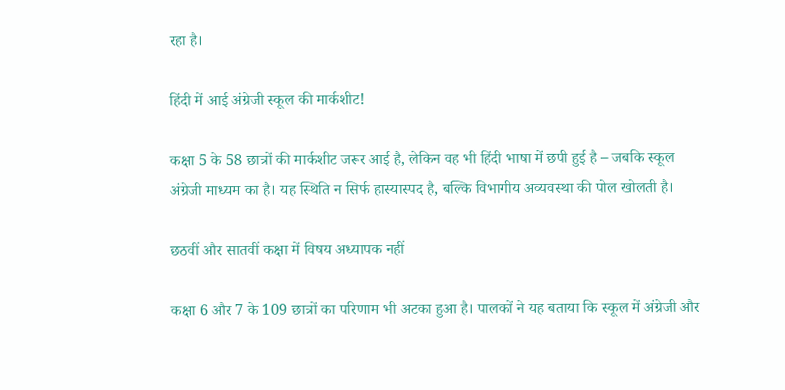रहा है।

हिंदी में आई अंग्रेजी स्कूल की मार्कशीट!

कक्षा 5 के 58 छात्रों की मार्कशीट जरूर आई है, लेकिन वह भी हिंदी भाषा में छपी हुई है – जबकि स्कूल अंग्रेजी माध्यम का है। यह स्थिति न सिर्फ हास्यास्पद है, बल्कि विभागीय अव्यवस्था की पोल खोलती है।

छठवीं और सातवीं कक्षा में विषय अध्यापक नहीं

कक्षा 6 और 7 के 109 छात्रों का परिणाम भी अटका हुआ है। पालकों ने यह बताया कि स्कूल में अंग्रेजी और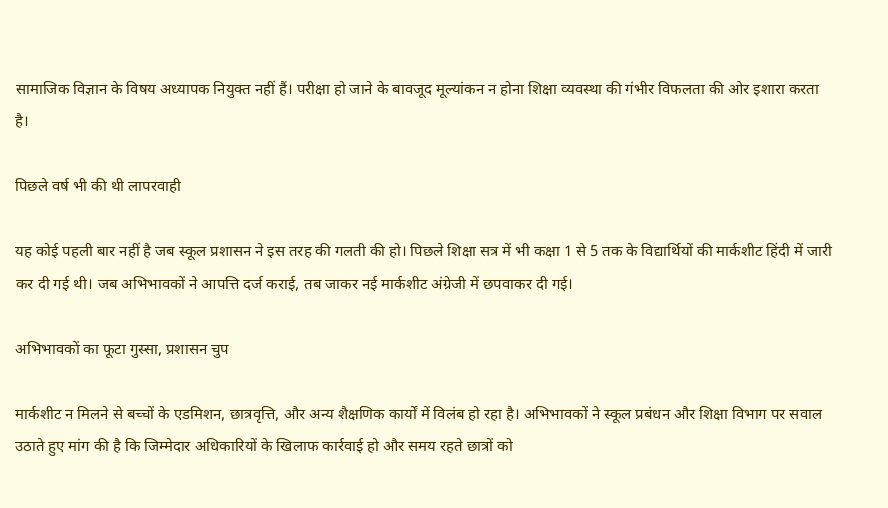सामाजिक विज्ञान के विषय अध्यापक नियुक्त नहीं हैं। परीक्षा हो जाने के बावजूद मूल्यांकन न होना शिक्षा व्यवस्था की गंभीर विफलता की ओर इशारा करता है।

पिछले वर्ष भी की थी लापरवाही

यह कोई पहली बार नहीं है जब स्कूल प्रशासन ने इस तरह की गलती की हो। पिछले शिक्षा सत्र में भी कक्षा 1 से 5 तक के विद्यार्थियों की मार्कशीट हिंदी में जारी कर दी गई थी। जब अभिभावकों ने आपत्ति दर्ज कराई, तब जाकर नई मार्कशीट अंग्रेजी में छपवाकर दी गई।

अभिभावकों का फूटा गुस्सा, प्रशासन चुप

मार्कशीट न मिलने से बच्चों के एडमिशन, छात्रवृत्ति, और अन्य शैक्षणिक कार्यों में विलंब हो रहा है। अभिभावकों ने स्कूल प्रबंधन और शिक्षा विभाग पर सवाल उठाते हुए मांग की है कि जिम्मेदार अधिकारियों के खिलाफ कार्रवाई हो और समय रहते छात्रों को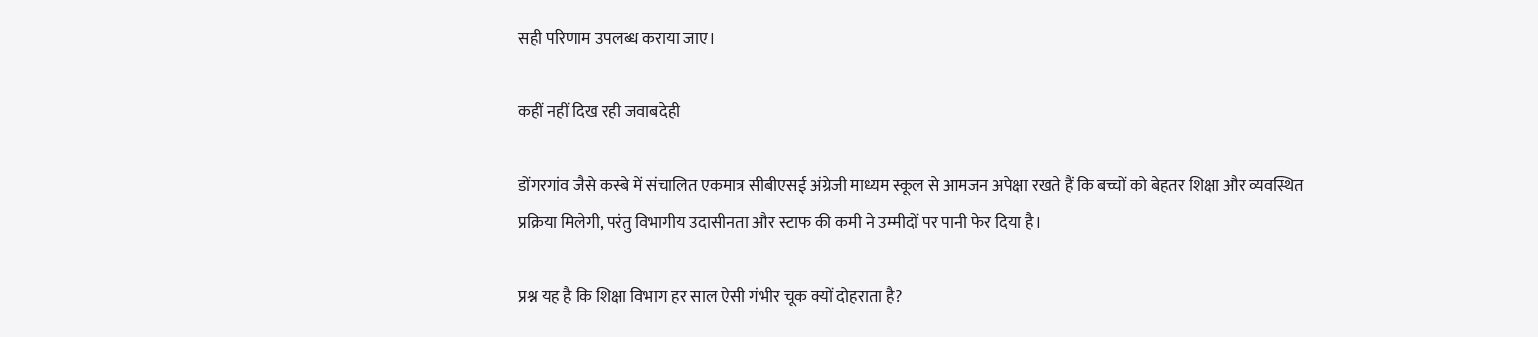सही परिणाम उपलब्ध कराया जाए।

कहीं नहीं दिख रही जवाबदेही

डोंगरगांव जैसे कस्बे में संचालित एकमात्र सीबीएसई अंग्रेजी माध्यम स्कूल से आमजन अपेक्षा रखते हैं कि बच्चों को बेहतर शिक्षा और व्यवस्थित प्रक्रिया मिलेगी, परंतु विभागीय उदासीनता और स्टाफ की कमी ने उम्मीदों पर पानी फेर दिया है।

प्रश्न यह है कि शिक्षा विभाग हर साल ऐसी गंभीर चूक क्यों दोहराता है?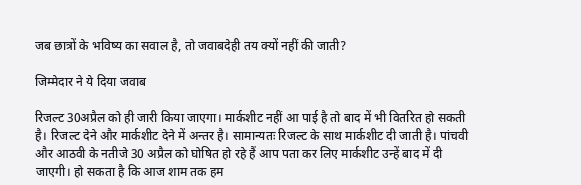जब छात्रों के भविष्य का सवाल है, तो जवाबदेही तय क्यों नहीं की जाती?

जिम्मेदार ने ये दिया जवाब

रिजल्ट 30अप्रैल को ही जारी किया जाएगा। मार्कशीट नहीं आ पाई है तो बाद में भी वितरित हो सकती है। रिजल्ट देने और मार्कशीट देने में अन्तर है। सामान्यतः रिजल्ट के साथ मार्कशीट दी जाती है। पांचवी और आठवी के नतीजे 30 अप्रैल को घोषित हो रहे हैं आप पता कर लिए मार्कशीट उन्हें बाद में दी जाएगी। हो सकता है कि आज शाम तक हम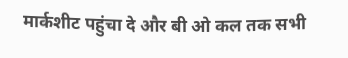मार्कशीट पहुंचा दे और बी ओ कल तक सभी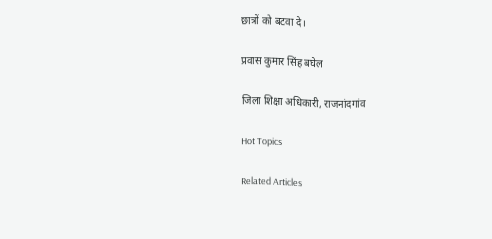छात्रों को बटवा दे।

प्रवास कुमार सिंह बघेल

जिला शिक्षा अधिकारी, राजनांदगांव

Hot Topics

Related Articles